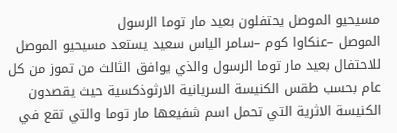مسيحيو الموصل يحتفلون بعيد مار توما الرسول
الموصل –عنكاوا كوم –سامر الياس سعيد يستعد مسيحيو الموصل للاحتفال بعيد مار توما الرسول والذي يوافق الثالث من تموز من كل عام بحسب طقس الكنيسة السريانية الارثوذكسية حيث يقصدون الكنيسة الاثرية التي تحمل اسم شفيعها مار توما والتي تقع في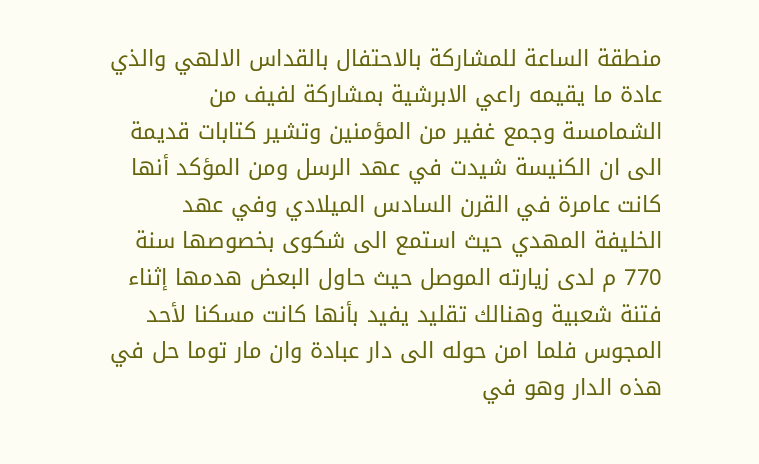منطقة الساعة للمشاركة بالاحتفال بالقداس الالهي والذي عادة ما يقيمه راعي الابرشية بمشاركة لفيف من الشمامسة وجمع غفير من المؤمنين وتشير كتابات قديمة الى ان الكنيسة شيدت في عهد الرسل ومن المؤكد أنها كانت عامرة في القرن السادس الميلادي وفي عهد الخليفة المهدي حيث استمع الى شكوى بخصوصها سنة 770 م لدى زيارته الموصل حيث حاول البعض هدمها إثناء فتنة شعبية وهنالك تقليد يفيد بأنها كانت مسكنا لأحد المجوس فلما امن حوله الى دار عبادة وان مار توما حل في هذه الدار وهو في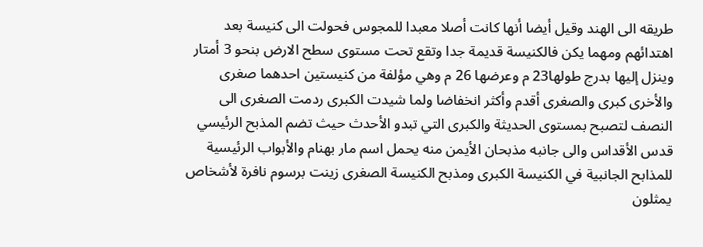طريقه الى الهند وقيل أيضا أنها كانت أصلا معبدا للمجوس فحولت الى كنيسة بعد اهتدائهم ومهما يكن فالكنيسة قديمة جدا وتقع تحت مستوى سطح الارض بنحو 3 أمتار وينزل إليها بدرج طولها23 م وعرضها 26 م وهي مؤلفة من كنيستين احدهما صغرى والأخرى كبرى والصغرى أقدم وأكثر انخفاضا ولما شيدت الكبرى ردمت الصغرى الى النصف لتصبح بمستوى الحديثة والكبرى التي تبدو الأحدث حيث تضم المذبح الرئيسي قدس الأقداس والى جانبه مذبحان الأيمن منه يحمل اسم مار بهنام والأبواب الرئيسية للمذابح الجانبية في الكنيسة الكبرى ومذبح الكنيسة الصغرى زينت برسوم نافرة لأشخاص يمثلون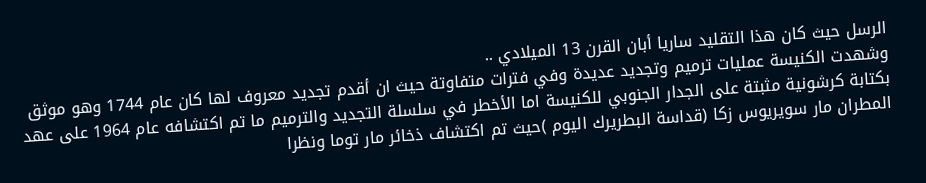الرسل حيث كان هذا التقليد ساريا أبان القرن 13 الميلادي ..
وشهدت الكنيسة عمليات ترميم وتجديد عديدة وفي فترات متفاوتة حيث ان أقدم تجديد معروف لها كان عام 1744 وهو موثق بكتابة كرشونية مثبتة على الجدار الجنوبي للكنيسة اما الأخطر في سلسلة التجديد والترميم ما تم اكتشافه عام 1964 على عهد المطران مار سويريوس زكا (قداسة البطريرك اليوم )حيث تم اكتشاف ذخائر مار توما ونظرا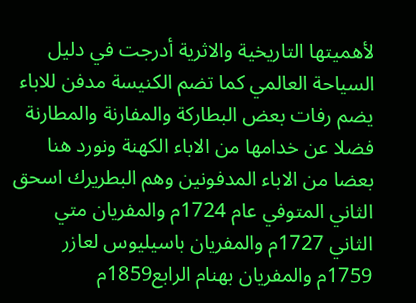لأهميتها التاريخية والاثرية أدرجت في دليل السياحة العالمي كما تضم الكنيسة مدفن للاباء يضم رفات بعض البطاركة والمفارنة والمطارنة فضلا عن خدامها من الاباء الكهنة ونورد هنا بعضا من الاباء المدفونين وهم البطريرك اسحق الثاني المتوفي عام 1724م والمفريان متي الثاني 1727م والمفريان باسيليوس لعازر 1759م والمفريان بهنام الرابع1859م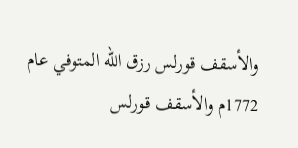والأسقف قورلس رزق الله المتوفي عام 1772م والأسقف قورلس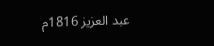عبد العزيز 1816م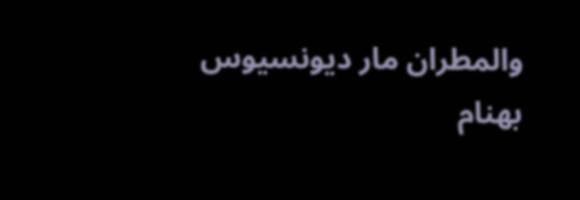والمطران مار ديونسيوس بهنام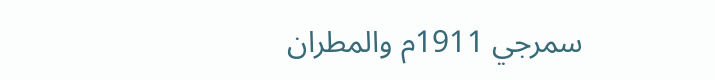سمرجي 1911م والمطران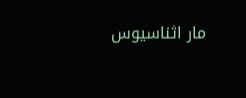مار اثناسيوس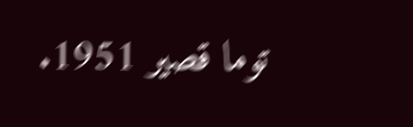توما قصير 1951.